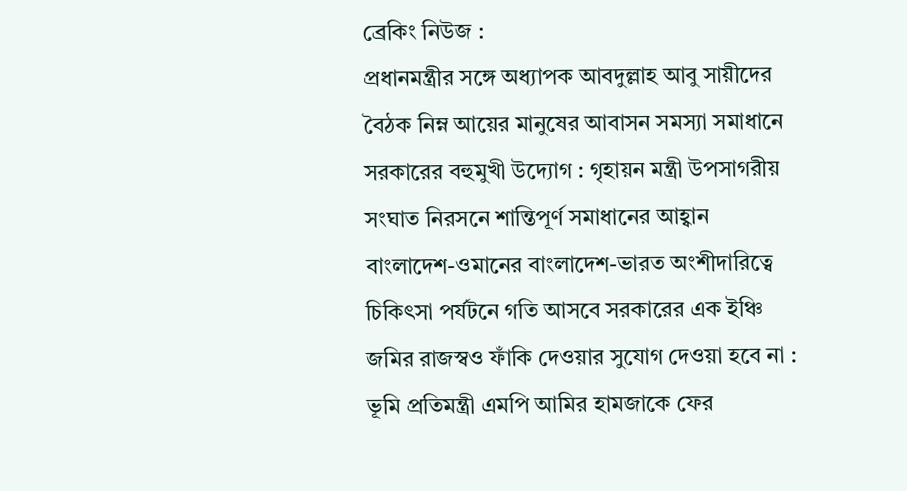ব্রেকিং নিউজ :
প্রধানমন্ত্রীর সঙ্গে অধ্যাপক আবদুল্লাহ আবু সায়ীদের বৈঠক নিম্ন আয়ের মানুষের আবাসন সমস্যা সমাধানে সরকারের বহুমুখী উদ্যোগ : গৃহায়ন মন্ত্রী উপসাগরীয় সংঘাত নিরসনে শান্তিপূর্ণ সমাধানের আহ্বান বাংলাদেশ-ওমানের বাংলাদেশ-ভারত অংশীদারিত্বে চিকিৎসা পর্যটনে গতি আসবে সরকারের এক ইঞ্চি জমির রাজস্বও ফাঁকি দেওয়ার সুযোগ দেওয়া হবে না : ভূমি প্রতিমন্ত্রী এমপি আমির হামজাকে ফের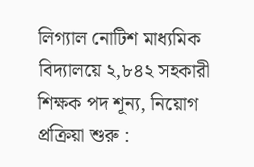লিগ্যাল নোটিশ মাধ্যমিক বিদ্যালয়ে ২,৮৪২ সহকারী শিক্ষক পদ শূন্য, নিয়োগ প্রক্রিয়া শুরু :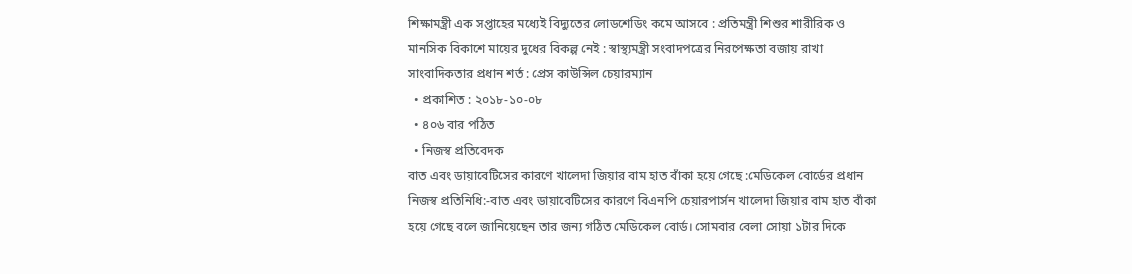শিক্ষামন্ত্রী এক সপ্তাহের মধ্যেই বিদ্যুতের লোডশেডিং কমে আসবে : প্রতিমন্ত্রী শিশুর শারীরিক ও মানসিক বিকাশে মায়ের দুধের বিকল্প নেই : স্বাস্থ্যমন্ত্রী সংবাদপত্রের নিরপেক্ষতা বজায় রাখা সাংবাদিকতার প্রধান শর্ত : প্রেস কাউন্সিল চেয়ারম্যান
  • প্রকাশিত : ২০১৮-১০-০৮
  • ৪০৬ বার পঠিত
  • নিজস্ব প্রতিবেদক
বাত এবং ডায়াবেটিসের কারণে খালেদা জিয়ার বাম হাত বাঁকা হয়ে গেছে :মেডিকেল বোর্ডের প্রধান
নিজস্ব প্রতিনিধি:-বাত এবং ডায়াবেটিসের কারণে বিএনপি চেয়ারপার্সন খালেদা জিয়ার বাম হাত বাঁকা হয়ে গেছে বলে জানিয়েছেন তার জন্য গঠিত মেডিকেল বোর্ড। সোমবার বেলা সোয়া ১টার দিকে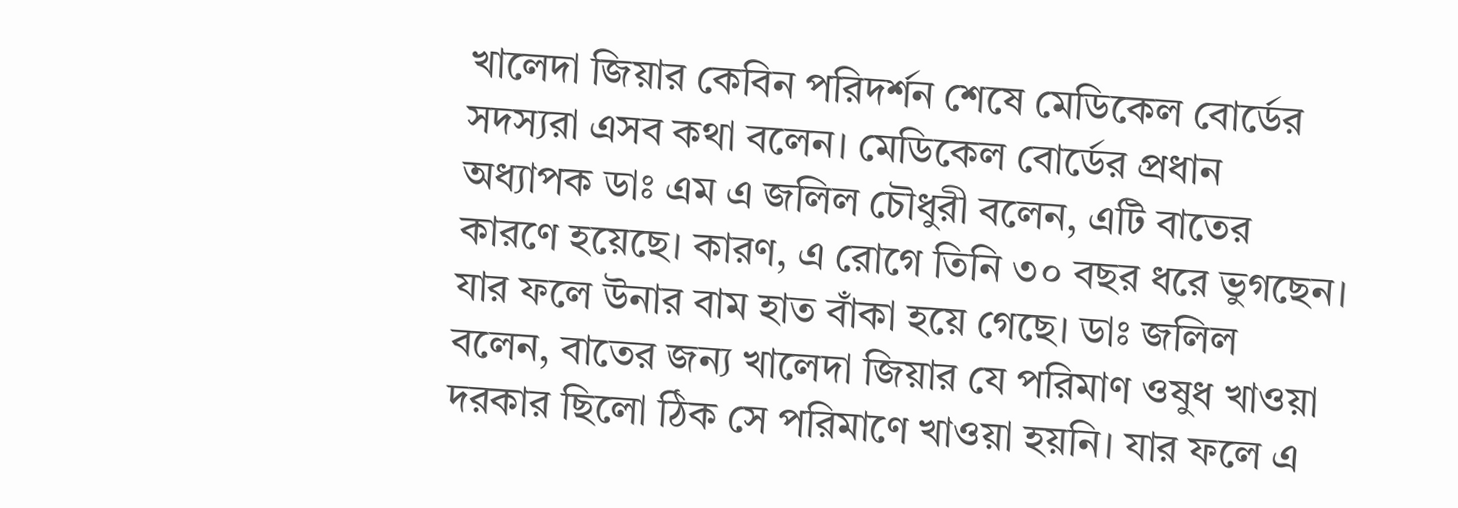খালেদা জিয়ার কেবিন পরিদর্শন শেষে মেডিকেল বোর্ডের সদস্যরা এসব কথা বলেন। মেডিকেল বোর্ডের প্রধান অধ্যাপক ডাঃ এম এ জলিল চৌধুরী বলেন, এটি বাতের কারণে হয়েছে। কারণ, এ রোগে তিনি ৩০ বছর ধরে ভুগছেন। যার ফলে উনার বাম হাত বাঁকা হয়ে গেছে। ডাঃ জলিল বলেন, বাতের জন্য খালেদা জিয়ার যে পরিমাণ ওষুধ খাওয়া দরকার ছিলো ঠিক সে পরিমাণে খাওয়া হয়নি। যার ফলে এ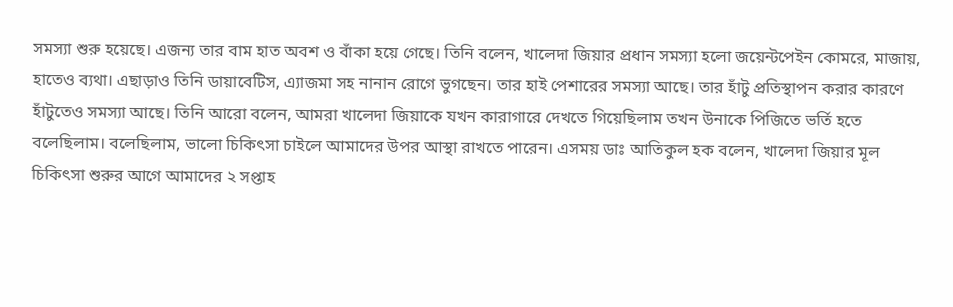সমস্যা শুরু হয়েছে। এজন্য তার বাম হাত অবশ ও বাঁকা হয়ে গেছে। তিনি বলেন, খালেদা জিয়ার প্রধান সমস্যা হলো জয়েন্টপেইন কোমরে, মাজায়, হাতেও ব্যথা। এছাড়াও তিনি ডায়াবেটিস, এ্যাজমা সহ নানান রোগে ভুগছেন। তার হাই পেশারের সমস্যা আছে। তার হাঁটু প্রতিস্থাপন করার কারণে হাঁটুতেও সমস্যা আছে। তিনি আরো বলেন, আমরা খালেদা জিয়াকে যখন কারাগারে দেখতে গিয়েছিলাম তখন উনাকে পিজিতে ভর্তি হতে বলেছিলাম। বলেছিলাম, ভালো চিকিৎসা চাইলে আমাদের উপর আস্থা রাখতে পারেন। এসময় ডাঃ আতিকুল হক বলেন, খালেদা জিয়ার মূল চিকিৎসা শুরুর আগে আমাদের ২ সপ্তাহ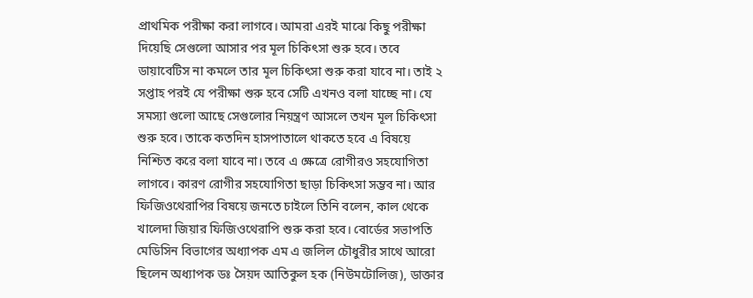প্রাথমিক পরীক্ষা করা লাগবে। আমরা এরই মাঝে কিছু পরীক্ষা দিয়েছি সেগুলো আসার পর মূল চিকিৎসা শুরু হবে। তবে ডায়াবেটিস না কমলে তার মূল চিকিৎসা শুরু করা যাবে না। তাই ২ সপ্তাহ পরই যে পরীক্ষা শুরু হবে সেটি এখনও বলা যাচ্ছে না। যে সমস্যা গুলো আছে সেগুলোর নিয়ন্ত্রণ আসলে তখন মূল চিকিৎসা শুরু হবে। তাকে কতদিন হাসপাতালে থাকতে হবে এ বিষয়ে নিশ্চিত করে বলা যাবে না। তবে এ ক্ষেত্রে রোগীরও সহযোগিতা লাগবে। কারণ রোগীর সহযোগিতা ছাড়া চিকিৎসা সম্ভব না। আর ফিজিওথেরাপির বিষয়ে জনতে চাইলে তিনি বলেন, কাল থেকে খালেদা জিয়ার ফিজিওথেরাপি শুরু করা হবে। বোর্ডের সভাপতি মেডিসিন বিভাগের অধ্যাপক এম এ জলিল চৌধুরীর সাথে আরো ছিলেন অধ্যাপক ডঃ সৈয়দ আতিকুল হক (নিউমটোলিজ), ডাক্তার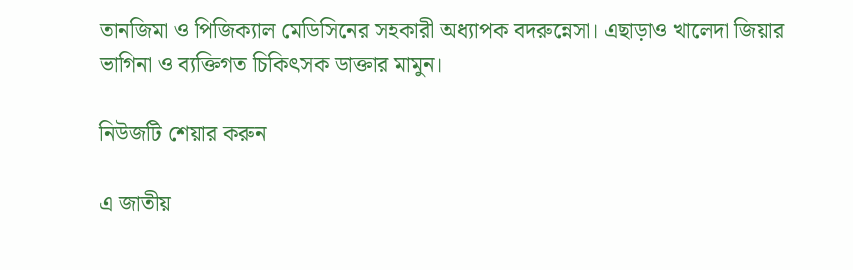তানজিমা ও পিজিক্যাল মেডিসিনের সহকারী অধ্যাপক বদরুন্নেসা। এছাড়াও খালেদা জিয়ার ভাগিনা ও ব্যক্তিগত চিকিৎসক ডাক্তার মামুন।

নিউজটি শেয়ার করুন

এ জাতীয়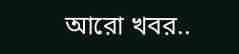আরো খবর..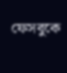ফেসবুকে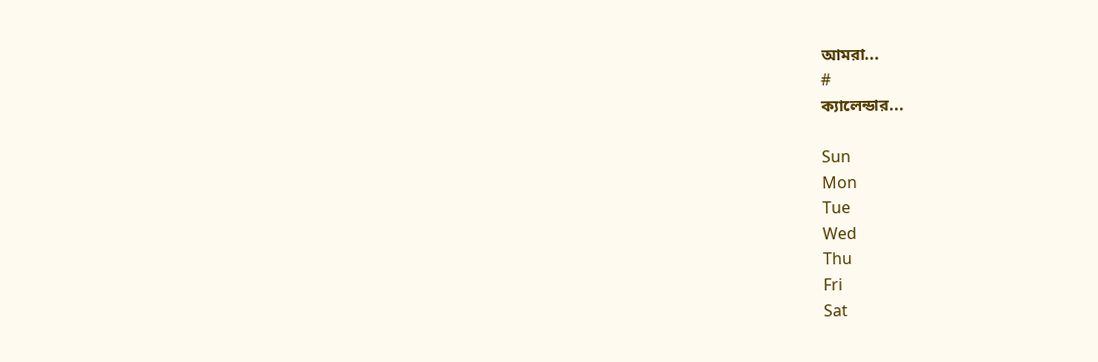আমরা...
#
ক্যালেন্ডার...

Sun
Mon
Tue
Wed
Thu
Fri
Sat